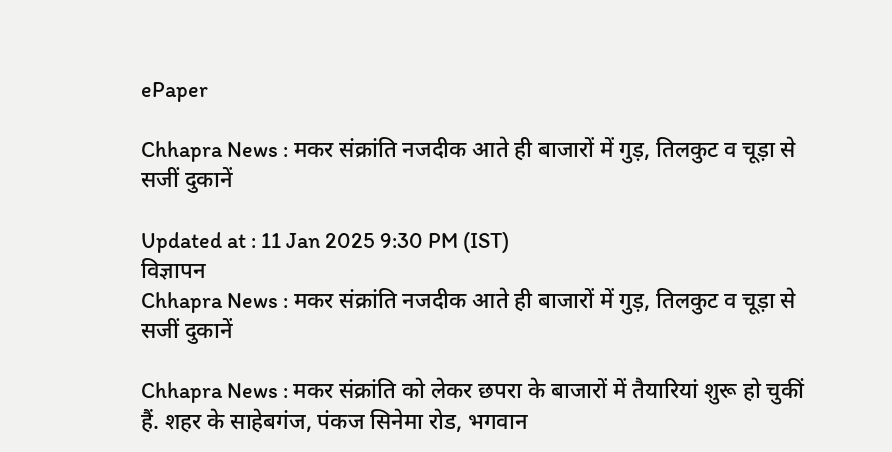ePaper

Chhapra News : मकर संक्रांति नजदीक आते ही बाजारों में गुड़, तिलकुट व चूड़ा से सजीं दुकानें

Updated at : 11 Jan 2025 9:30 PM (IST)
विज्ञापन
Chhapra News : मकर संक्रांति नजदीक आते ही बाजारों में गुड़, तिलकुट व चूड़ा से सजीं दुकानें

Chhapra News : मकर संक्रांति को लेकर छपरा के बाजारों में तैयारियां शुरू हो चुकीं हैं. शहर के साहेबगंज, पंकज सिनेमा रोड, भगवान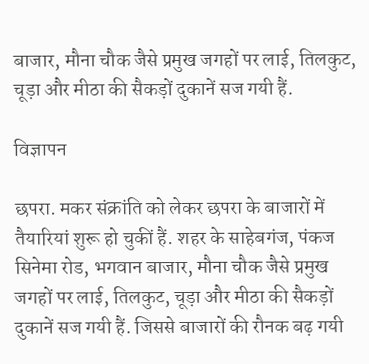बाजार, मौना चौक जैसे प्रमुख जगहों पर लाई, तिलकुट, चूड़ा और मीठा की सैकड़ों दुकानें सज गयी हैं.

विज्ञापन

छपरा. मकर संक्रांति को लेकर छपरा के बाजारों में तैयारियां शुरू हो चुकीं हैं. शहर के साहेबगंज, पंकज सिनेमा रोड, भगवान बाजार, मौना चौक जैसे प्रमुख जगहों पर लाई, तिलकुट, चूड़ा और मीठा की सैकड़ों दुकानें सज गयी हैं. जिससे बाजारों की रौनक बढ़ गयी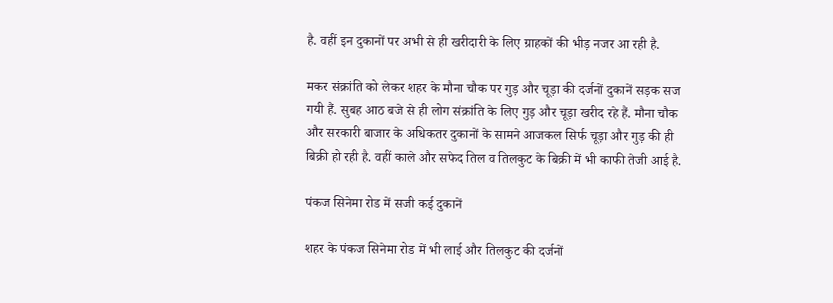है. वहीं इन दुकानों पर अभी से ही खरीदारी के लिए ग्राहकों की भीड़ नजर आ रही है.

मकर संक्रांति को लेकर शहर के मौना चौक पर गुड़ और चूड़ा की दर्जनों दुकानें सड़क सज गयी हैं. सुबह आठ बजे से ही लोग संक्रांति के लिए गुड़ और चूड़ा खरीद रहे हैं. मौना चौक और सरकारी बाजार के अधिकतर दुकानों के सामने आजकल सिर्फ चूड़ा और गुड़ की ही बिक्री हो रही है. वहीं काले और सफेद तिल व तिलकुट के बिक्री में भी काफी तेजी आई है.

पंकज सिनेमा रोड में सजी कई दुकानें

शहर के पंकज सिनेमा रोड में भी लाई और तिलकुट की दर्जनों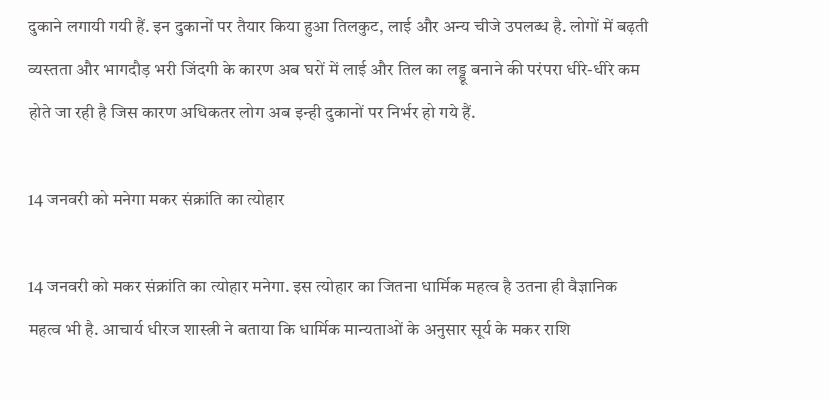दुकाने लगायी गयी हैं. इन दुकानों पर तैयार किया हुआ तिलकुट, लाई और अन्य चीजे उपलब्ध है. लोगों में बढ़ती व्यस्तता और भागदौड़ भरी जिंदगी के कारण अब घरों में लाई और तिल का लड्डू बनाने की परंपरा धीरे-धीरे कम होते जा रही है जिस कारण अधिकतर लोग अब इन्ही दुकानों पर निर्भर हो गये हैं.

14 जनवरी को मनेगा मकर संक्रांति का त्योहार

14 जनवरी को मकर संक्रांति का त्योहार मनेगा. इस त्योहार का जितना धार्मिक महत्व है उतना ही वैज्ञानिक महत्व भी है. आचार्य धीरज शास्त्री ने बताया कि धार्मिक मान्यताओं के अनुसार सूर्य के मकर राशि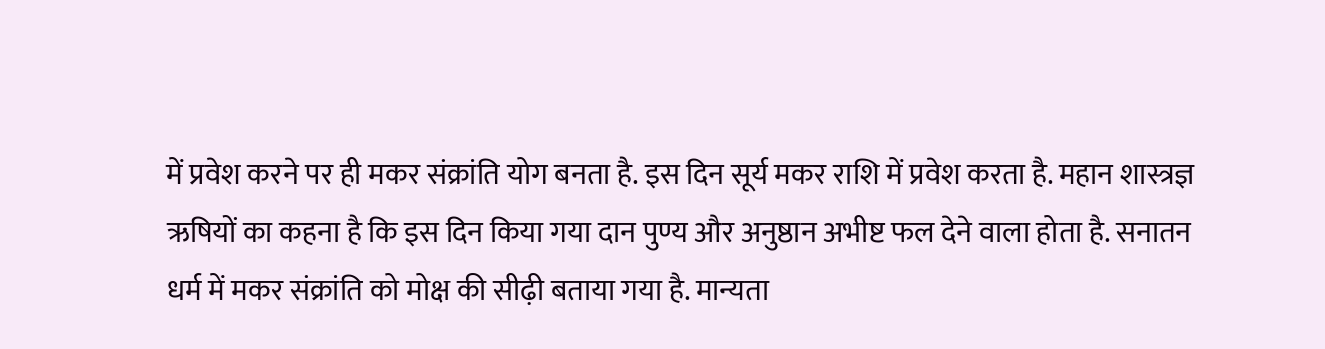में प्रवेश करने पर ही मकर संक्रांति योग बनता है. इस दिन सूर्य मकर राशि में प्रवेश करता है. महान शास्त्रज्ञ ऋषियों का कहना है कि इस दिन किया गया दान पुण्य और अनुष्ठान अभीष्ट फल देने वाला होता है. सनातन धर्म में मकर संक्रांति को मोक्ष की सीढ़ी बताया गया है. मान्यता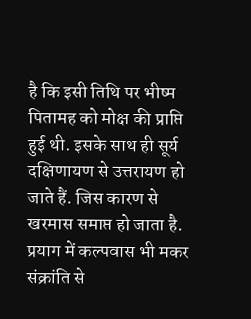है कि इसी तिथि पर भीष्म पितामह को मोक्ष की प्राप्ति हुई थी. इसके साथ ही सूर्य दक्षिणायण से उत्तरायण हो जाते हैं. जिस कारण से खरमास समाप्त हो जाता है. प्रयाग में कल्पवास भी मकर संक्रांति से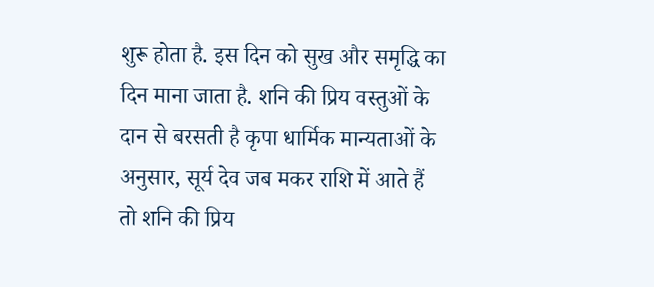शुरू होता है. इस दिन को सुख और समृद्धि का दिन माना जाता है. शनि की प्रिय वस्तुओं के दान से बरसती है कृपा धार्मिक मान्यताओं के अनुसार, सूर्य देव जब मकर राशि में आते हैं तो शनि की प्रिय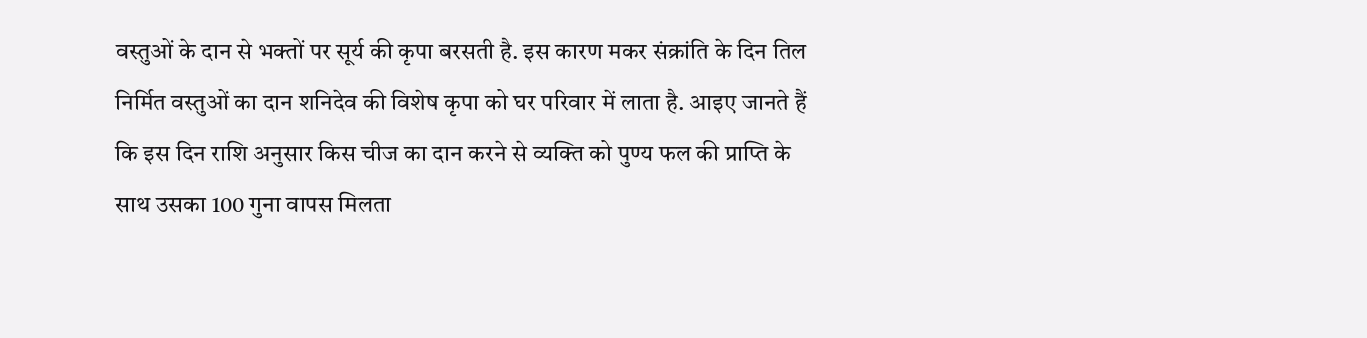वस्तुओं के दान से भक्तों पर सूर्य की कृपा बरसती है. इस कारण मकर संक्रांति के दिन तिल निर्मित वस्तुओं का दान शनिदेव की विशेष कृपा को घर परिवार में लाता है. आइए जानते हैं कि इस दिन राशि अनुसार किस चीज का दान करने से व्यक्ति को पुण्य फल की प्राप्ति के साथ उसका 100 गुना वापस मिलता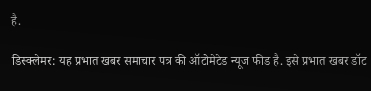है.

डिस्क्लेमर: यह प्रभात खबर समाचार पत्र की ऑटोमेटेड न्यूज फीड है. इसे प्रभात खबर डॉट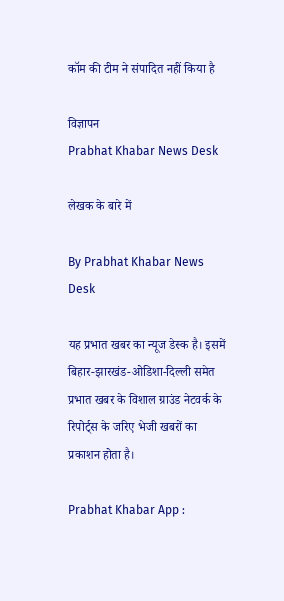कॉम की टीम ने संपादित नहीं किया है

विज्ञापन
Prabhat Khabar News Desk

लेखक के बारे में

By Prabhat Khabar News Desk

यह प्रभात खबर का न्यूज डेस्क है। इसमें बिहार-झारखंड-ओडिशा-दिल्‍ली समेत प्रभात खबर के विशाल ग्राउंड नेटवर्क के रिपोर्ट्स के जरिए भेजी खबरों का प्रकाशन होता है।

Prabhat Khabar App :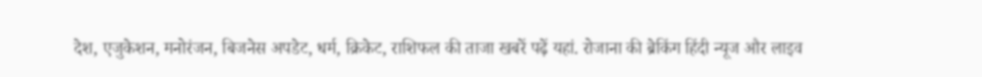देश, एजुकेशन, मनोरंजन, बिजनेस अपडेट, धर्म, क्रिकेट, राशिफल की ताजा खबरें पढ़ें यहां. रोजाना की ब्रेकिंग हिंदी न्यूज और लाइव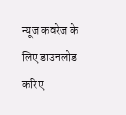न्यूज कवरेज के लिए डाउनलोड करिए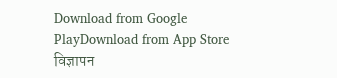Download from Google PlayDownload from App Store
विज्ञापन